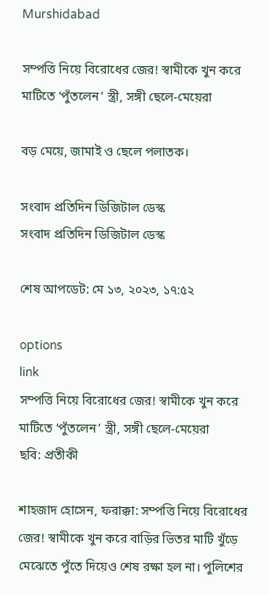Murshidabad

সম্পত্তি নিয়ে বিরোধের জের! স্বামীকে খুন করে মাটিতে ‘পুঁতলেন’ স্ত্রী, সঙ্গী ছেলে-মেয়েরা

বড় মেয়ে, জামাই ও ছেলে পলাতক।

সংবাদ প্রতিদিন ডিজিটাল ডেস্ক
সংবাদ প্রতিদিন ডিজিটাল ডেস্ক

শেষ আপডেট: মে ১৩, ২০২৩, ১৭:৫২

options
link
সম্পত্তি নিয়ে বিরোধের জের! স্বামীকে খুন করে মাটিতে ‘পুঁতলেন’ স্ত্রী, সঙ্গী ছেলে-মেয়েরা
ছবি: প্রতীকী

শাহজাদ হোসেন, ফরাক্কা: সম্পত্তি নিয়ে বিরোধের জের! স্বামীকে খুন করে বাড়ির ভিতর মাটি খুঁড়ে মেঝেতে পুঁতে দিয়েও শেষ রক্ষা হল না। পুলিশের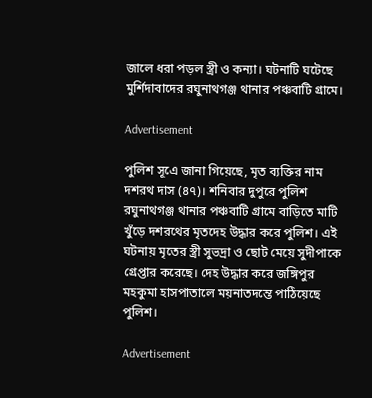জালে ধরা পড়ল স্ত্রী ও কন্যা। ঘটনাটি ঘটেছে মুর্শিদাবাদের রঘুনাথগঞ্জ থানার পঞ্চবাটি গ্রামে।

Advertisement

পুলিশ সূএে জানা গিয়েছে, মৃত ব্যক্তির নাম দশরথ দাস (৪৭)। শনিবার দুপুরে পুলিশ রঘুনাথগঞ্জ থানার পঞ্চবাটি গ্রামে বাড়িতে মাটি খুঁড়ে দশরথের মৃতদেহ উদ্ধার করে পুলিশ। এই ঘটনায় মৃতের স্ত্রী সুভদ্রা ও ছোট মেয়ে সুদীপাকে গ্রেপ্তার করেছে। দেহ উদ্ধার করে জঙ্গিপুর মহকুমা হাসপাতালে ময়নাতদন্তে পাঠিয়েছে পুলিশ।

Advertisement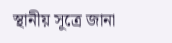স্থানীয় সূত্রে জানা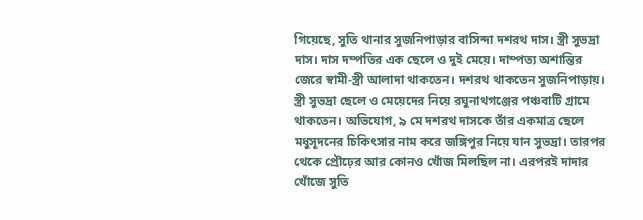গিয়েছে, সুতি থানার সুজনিপাড়ার বাসিন্দা দশরথ দাস। স্ত্রী সুভদ্রা দাস। দাস দম্পতির এক ছেলে ও দুই মেয়ে। দাম্পত্য অশান্তির জেরে স্বামী-স্ত্রী আলাদা থাকতেন। দশরথ থাকতেন সুজনিপাড়ায়। স্ত্রী সুভদ্রা ছেলে ও মেয়েদের নিয়ে রঘুনাথগঞ্জের পঞ্চবাটি গ্রামে থাকতেন। অভিযোগ, ৯ মে দশরথ দাসকে তাঁর একমাত্র ছেলে মধুসূদনের চিকিৎসার নাম করে জঙ্গিপুর নিয়ে যান সুভদ্রা। তারপর থেকে প্রৌঢ়ের আর কোনও খোঁজ মিলছিল না। এরপরই দাদার খোঁজে সুতি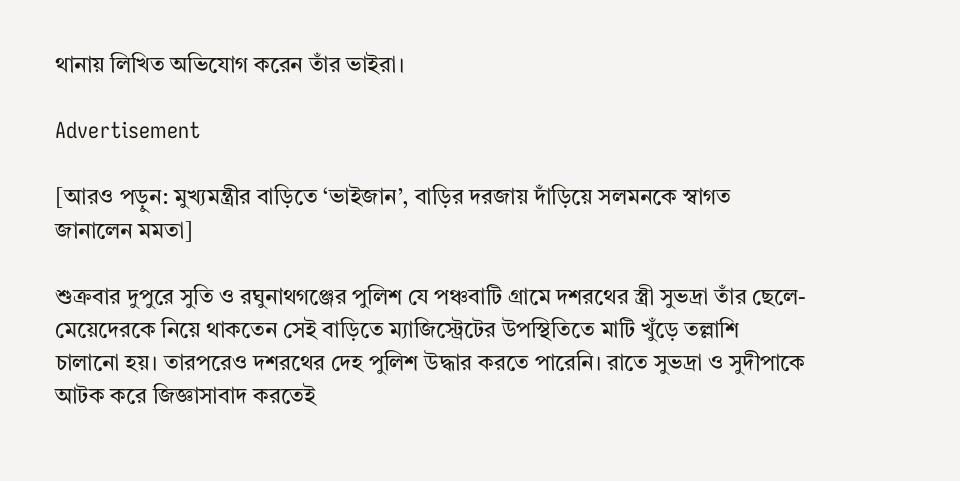থানায় লিখিত অভিযোগ করেন তাঁর ভাইরা।

Advertisement

[আরও পড়ুন: মুখ্যমন্ত্রীর বাড়িতে ‘ভাইজান’, বাড়ির দরজায় দাঁড়িয়ে সলমনকে স্বাগত জানালেন মমতা]

শুক্রবার দুপুরে সুতি ও রঘুনাথগঞ্জের পুলিশ যে পঞ্চবাটি গ্রামে দশরথের স্ত্রী সুভদ্রা তাঁর ছেলে-মেয়েদেরকে নিয়ে থাকতেন সেই বাড়িতে ম্যাজিস্ট্রেটের উপস্থিতিতে মাটি খুঁড়ে তল্লাশি চালানো হয়। তারপরেও দশরথের দেহ পুলিশ উদ্ধার করতে পারেনি। রাতে সুভদ্রা ও সুদীপাকে আটক করে জিজ্ঞাসাবাদ করতেই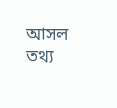আসল তথ্য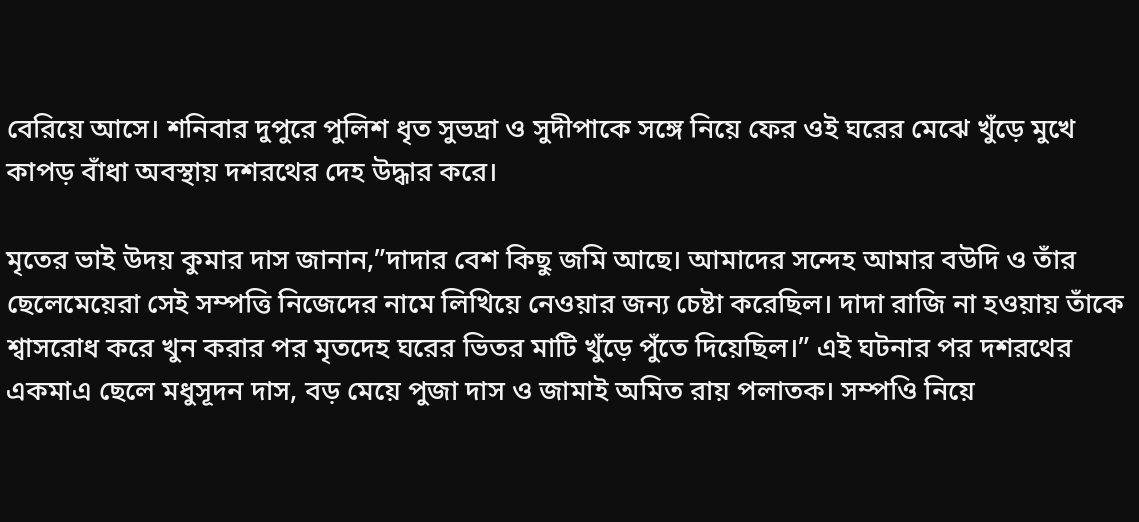বেরিয়ে আসে। শনিবার দুপুরে পুলিশ ধৃত সুভদ্রা ও সুদীপাকে সঙ্গে নিয়ে ফের ওই ঘরের মেঝে খুঁড়ে মুখে কাপড় বাঁধা অবস্থায় দশরথের দেহ উদ্ধার করে।

মৃতের ভাই উদয় কুমার দাস জানান,”দাদার বেশ কিছু জমি আছে। আমাদের সন্দেহ আমার বউদি ও তাঁর ছেলেমেয়েরা সেই সম্পত্তি নিজেদের নামে লিখিয়ে নেওয়ার জন্য চেষ্টা করেছিল। দাদা রাজি না হওয়ায় তাঁকে শ্বাসরোধ করে খুন করার পর মৃতদেহ ঘরের ভিতর মাটি খুঁড়ে পুঁতে দিয়েছিল।” এই ঘটনার পর দশরথের একমাএ ছেলে মধুসূদন দাস, বড় মেয়ে পুজা দাস ও জামাই অমিত রায় পলাতক। সম্পওি নিয়ে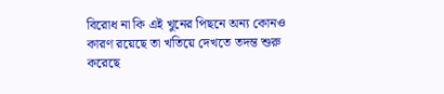বিরোধ না কি এই খুনের পিছনে অন্য কোনও কারণ রয়েছে তা খতিয়ে দেখতে তদন্ত শুরু করেছে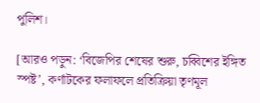পুলিশ।

[আরও পড়ুন: ‘বিজেপির শেষের শুরু, চব্বিশের ইঙ্গিত স্পষ্ট’, কর্ণাটকের ফলাফলে প্রতিক্রিয়া তৃণমূল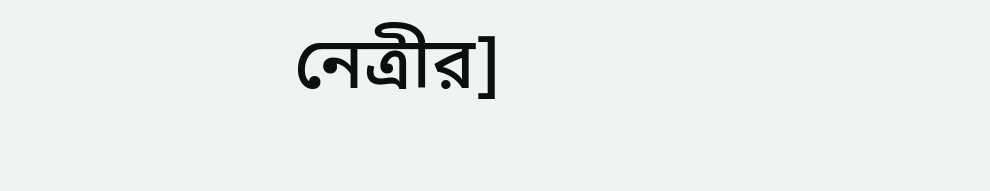নেত্রীর]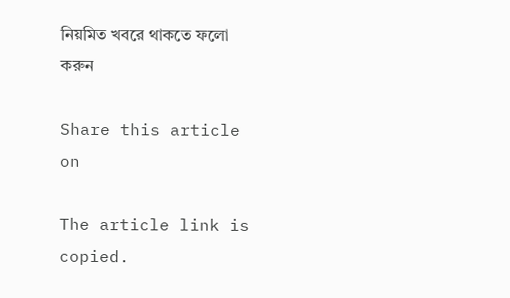নিয়মিত খবরে থাকতে ফলো করুন

Share this article on

The article link is copied.